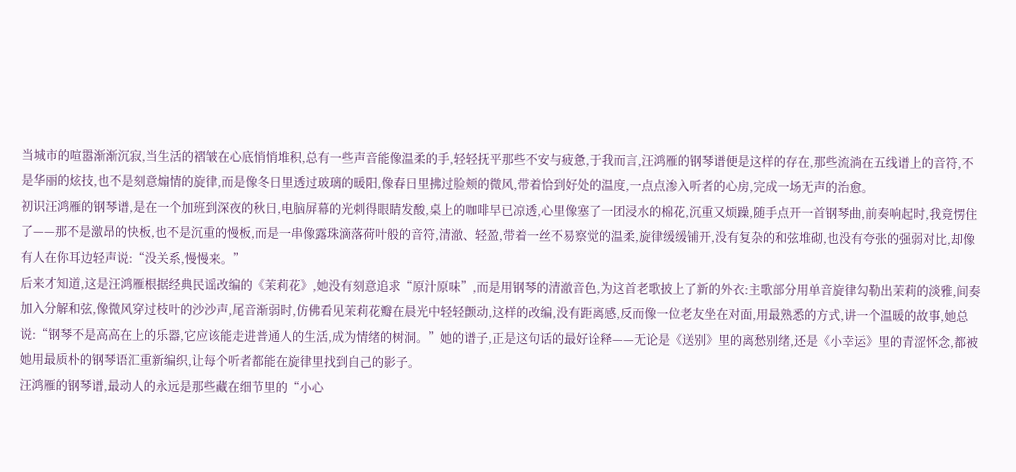当城市的喧嚣渐渐沉寂,当生活的褶皱在心底悄悄堆积,总有一些声音能像温柔的手,轻轻抚平那些不安与疲惫,于我而言,汪鸿雁的钢琴谱便是这样的存在,那些流淌在五线谱上的音符,不是华丽的炫技,也不是刻意煽情的旋律,而是像冬日里透过玻璃的暖阳,像春日里拂过脸颊的微风,带着恰到好处的温度,一点点渗入听者的心房,完成一场无声的治愈。
初识汪鸿雁的钢琴谱,是在一个加班到深夜的秋日,电脑屏幕的光刺得眼睛发酸,桌上的咖啡早已凉透,心里像塞了一团浸水的棉花,沉重又烦躁,随手点开一首钢琴曲,前奏响起时,我竟愣住了——那不是激昂的快板,也不是沉重的慢板,而是一串像露珠滴落荷叶般的音符,清澈、轻盈,带着一丝不易察觉的温柔,旋律缓缓铺开,没有复杂的和弦堆砌,也没有夸张的强弱对比,却像有人在你耳边轻声说:“没关系,慢慢来。”
后来才知道,这是汪鸿雁根据经典民谣改编的《茉莉花》,她没有刻意追求“原汁原味”,而是用钢琴的清澈音色,为这首老歌披上了新的外衣:主歌部分用单音旋律勾勒出茉莉的淡雅,间奏加入分解和弦,像微风穿过枝叶的沙沙声,尾音渐弱时,仿佛看见茉莉花瓣在晨光中轻轻颤动,这样的改编,没有距离感,反而像一位老友坐在对面,用最熟悉的方式,讲一个温暖的故事,她总说:“钢琴不是高高在上的乐器,它应该能走进普通人的生活,成为情绪的树洞。”她的谱子,正是这句话的最好诠释——无论是《送别》里的离愁别绪,还是《小幸运》里的青涩怀念,都被她用最质朴的钢琴语汇重新编织,让每个听者都能在旋律里找到自己的影子。
汪鸿雁的钢琴谱,最动人的永远是那些藏在细节里的“小心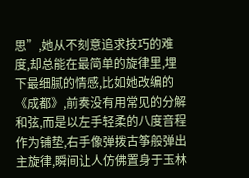思”,她从不刻意追求技巧的难度,却总能在最简单的旋律里,埋下最细腻的情感,比如她改编的《成都》,前奏没有用常见的分解和弦,而是以左手轻柔的八度音程作为铺垫,右手像弹拨古筝般弹出主旋律,瞬间让人仿佛置身于玉林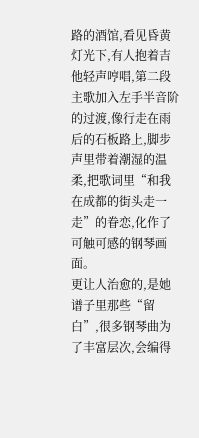路的酒馆,看见昏黄灯光下,有人抱着吉他轻声哼唱,第二段主歌加入左手半音阶的过渡,像行走在雨后的石板路上,脚步声里带着潮湿的温柔,把歌词里“和我在成都的街头走一走”的眷恋,化作了可触可感的钢琴画面。
更让人治愈的,是她谱子里那些“留白”,很多钢琴曲为了丰富层次,会编得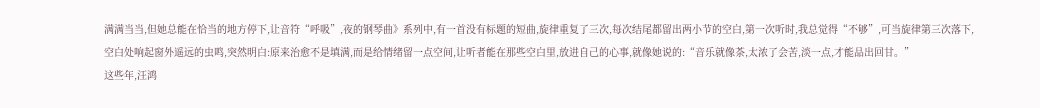满满当当,但她总能在恰当的地方停下,让音符“呼吸”,夜的钢琴曲》系列中,有一首没有标题的短曲,旋律重复了三次,每次结尾都留出两小节的空白,第一次听时,我总觉得“不够”,可当旋律第三次落下,空白处响起窗外遥远的虫鸣,突然明白:原来治愈不是填满,而是给情绪留一点空间,让听者能在那些空白里,放进自己的心事,就像她说的:“音乐就像茶,太浓了会苦,淡一点,才能品出回甘。”
这些年,汪鸿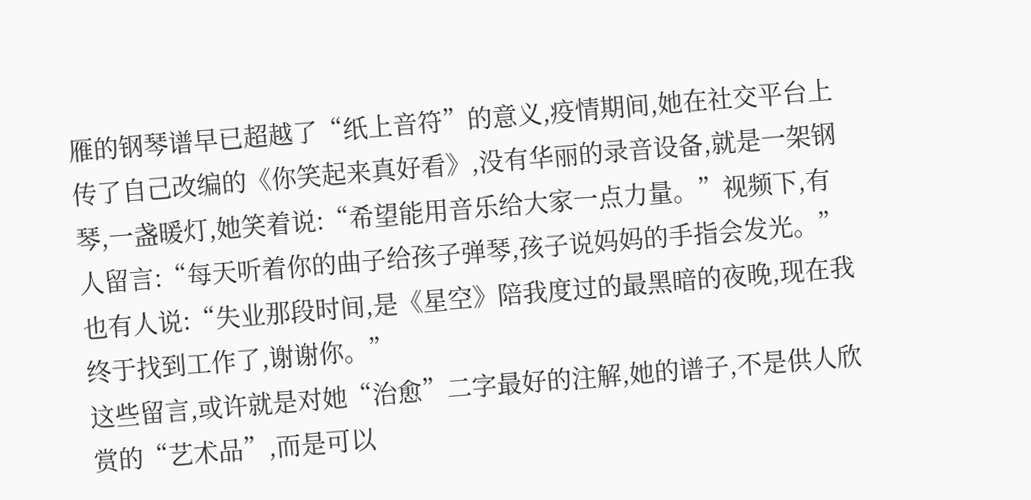雁的钢琴谱早已超越了“纸上音符”的意义,疫情期间,她在社交平台上传了自己改编的《你笑起来真好看》,没有华丽的录音设备,就是一架钢琴,一盏暖灯,她笑着说:“希望能用音乐给大家一点力量。”视频下,有人留言:“每天听着你的曲子给孩子弹琴,孩子说妈妈的手指会发光。”也有人说:“失业那段时间,是《星空》陪我度过的最黑暗的夜晚,现在我终于找到工作了,谢谢你。”
这些留言,或许就是对她“治愈”二字最好的注解,她的谱子,不是供人欣赏的“艺术品”,而是可以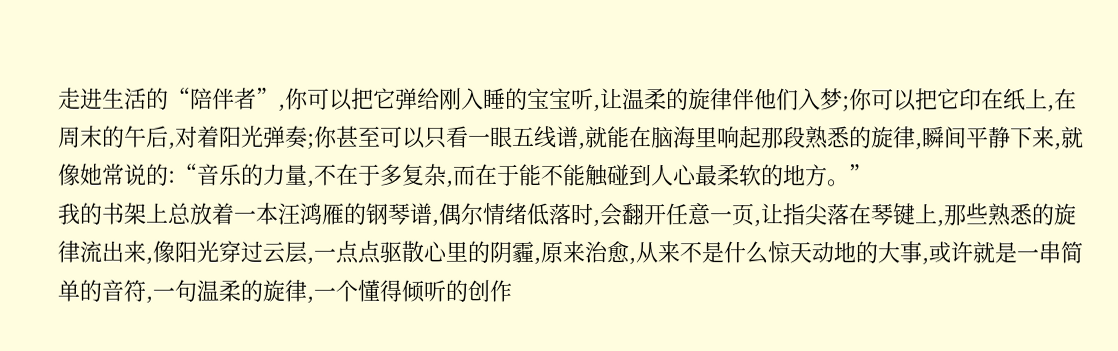走进生活的“陪伴者”,你可以把它弹给刚入睡的宝宝听,让温柔的旋律伴他们入梦;你可以把它印在纸上,在周末的午后,对着阳光弹奏;你甚至可以只看一眼五线谱,就能在脑海里响起那段熟悉的旋律,瞬间平静下来,就像她常说的:“音乐的力量,不在于多复杂,而在于能不能触碰到人心最柔软的地方。”
我的书架上总放着一本汪鸿雁的钢琴谱,偶尔情绪低落时,会翻开任意一页,让指尖落在琴键上,那些熟悉的旋律流出来,像阳光穿过云层,一点点驱散心里的阴霾,原来治愈,从来不是什么惊天动地的大事,或许就是一串简单的音符,一句温柔的旋律,一个懂得倾听的创作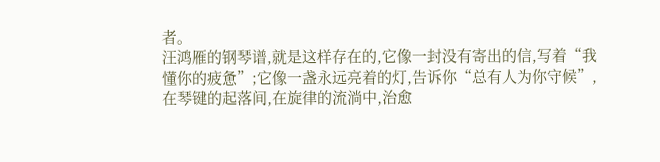者。
汪鸿雁的钢琴谱,就是这样存在的,它像一封没有寄出的信,写着“我懂你的疲惫”;它像一盏永远亮着的灯,告诉你“总有人为你守候”,在琴键的起落间,在旋律的流淌中,治愈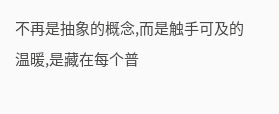不再是抽象的概念,而是触手可及的温暖,是藏在每个普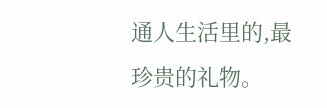通人生活里的,最珍贵的礼物。